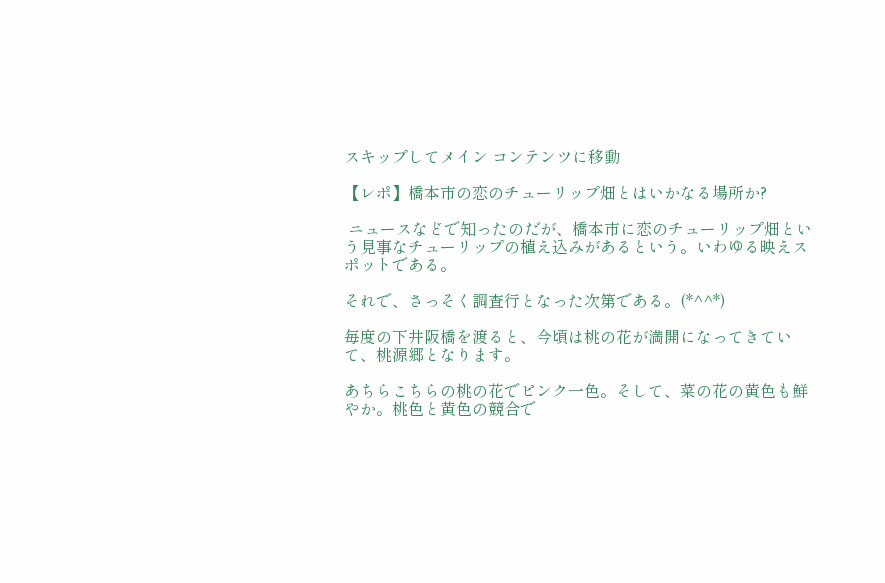スキップしてメイン コンテンツに移動

【レポ】橋本市の恋のチューリップ畑とはいかなる場所か?

 ニュースなどで知ったのだが、橋本市に恋のチューリップ畑という見事なチューリップの植え込みがあるという。いわゆる映えスポットである。

それで、さっそく調査行となった次第である。(*^^*)

毎度の下井阪橋を渡ると、今頃は桃の花が満開になってきていて、桃源郷となります。

あちらこちらの桃の花でピンク一色。そして、菜の花の黄色も鮮やか。桃色と黄色の競合で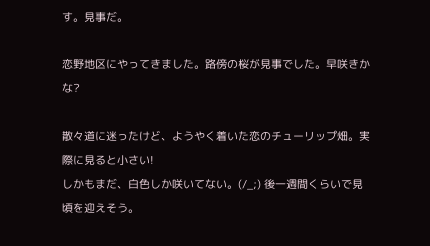す。見事だ。

恋野地区にやってきました。路傍の桜が見事でした。早咲きかな?

散々道に迷ったけど、ようやく着いた恋のチューリップ畑。実際に見ると小さい!
しかもまだ、白色しか咲いてない。(/_;) 後一週間くらいで見頃を迎えそう。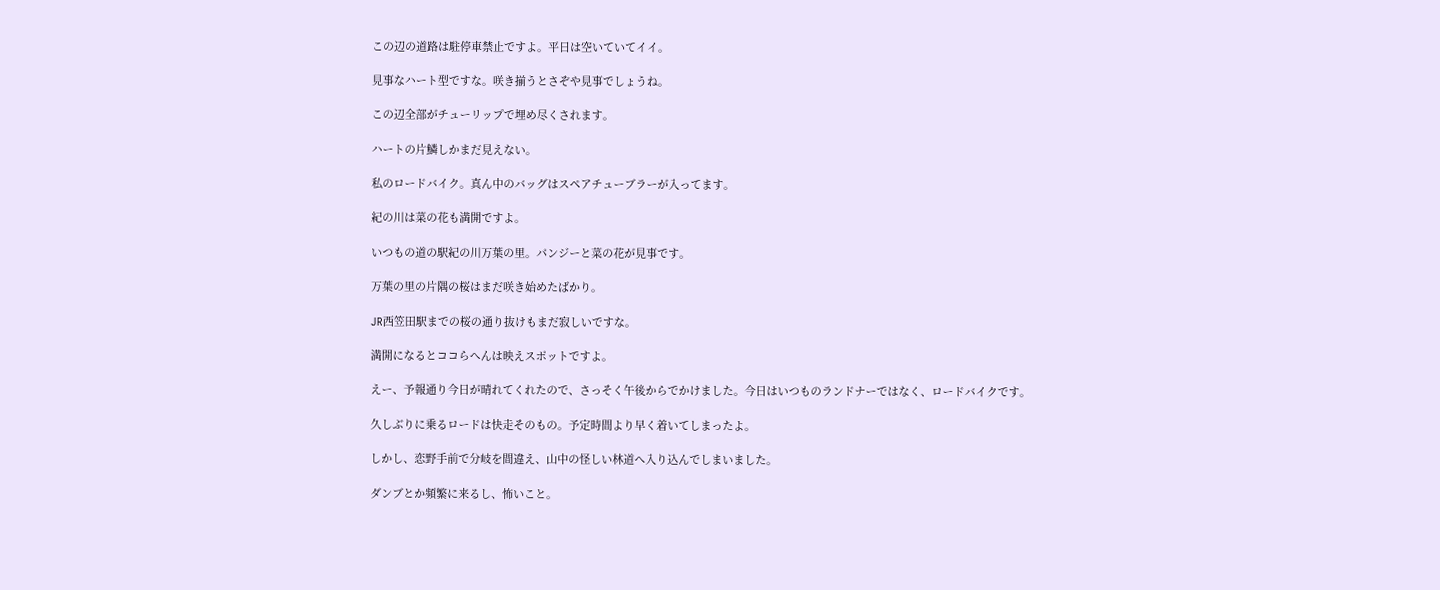この辺の道路は駐停車禁止ですよ。平日は空いていてイイ。

見事なハート型ですな。咲き揃うとさぞや見事でしょうね。

この辺全部がチューリップで埋め尽くされます。

ハートの片鱗しかまだ見えない。

私のロードバイク。真ん中のバッグはスペアチューブラーが入ってます。

紀の川は菜の花も満開ですよ。

いつもの道の駅紀の川万葉の里。パンジーと菜の花が見事です。

万葉の里の片隅の桜はまだ咲き始めたばかり。

JR西笠田駅までの桜の通り抜けもまだ寂しいですな。

満開になるとココらへんは映えスポットですよ。

えー、予報通り今日が晴れてくれたので、さっそく午後からでかけました。今日はいつものランドナーではなく、ロードバイクです。

久しぶりに乗るロードは快走そのもの。予定時間より早く着いてしまったよ。

しかし、恋野手前で分岐を間違え、山中の怪しい林道へ入り込んでしまいました。

ダンブとか頻繁に来るし、怖いこと。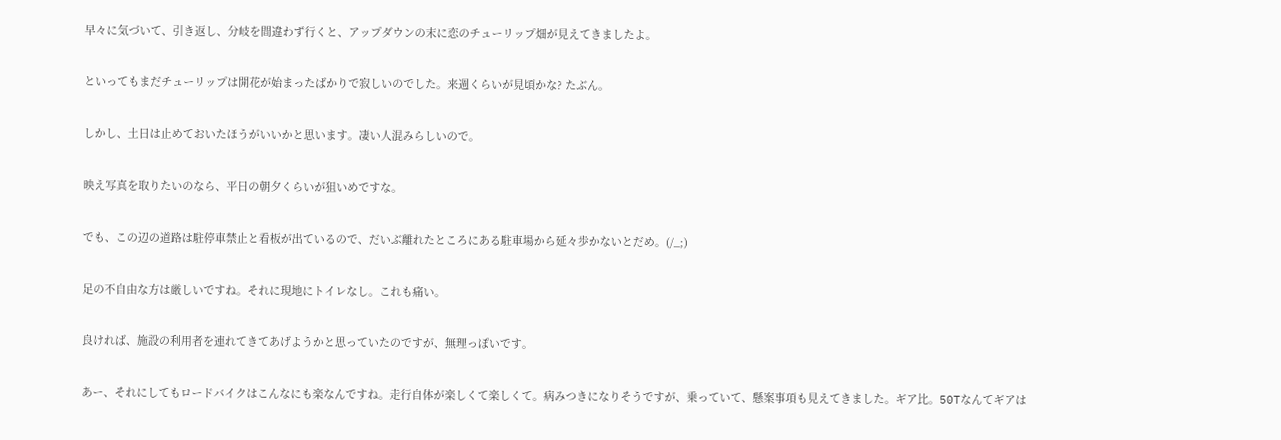早々に気づいて、引き返し、分岐を間違わず行くと、アップダウンの末に恋のチューリップ畑が見えてきましたよ。

といってもまだチューリップは開花が始まったばかりで寂しいのでした。来週くらいが見頃かな? たぶん。

しかし、土日は止めておいたほうがいいかと思います。凄い人混みらしいので。

映え写真を取りたいのなら、平日の朝夕くらいが狙いめですな。

でも、この辺の道路は駐停車禁止と看板が出ているので、だいぶ離れたところにある駐車場から延々歩かないとだめ。(/_;)

足の不自由な方は厳しいですね。それに現地にトイレなし。これも痛い。

良ければ、施設の利用者を連れてきてあげようかと思っていたのですが、無理っぽいです。

あー、それにしてもロードバイクはこんなにも楽なんですね。走行自体が楽しくて楽しくて。病みつきになりそうですが、乗っていて、懸案事項も見えてきました。ギア比。50Tなんてギアは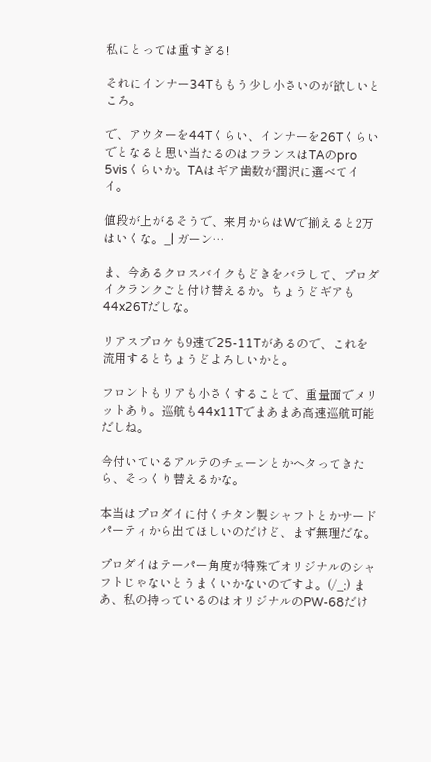私にとっては重すぎる!

それにインナー34Tももう少し小さいのが欲しいところ。

で、アウターを44Tくらい、インナーを26Tくらいでとなると思い当たるのはフランスはTAのpro 5visくらいか。TAはギア歯数が潤沢に選べてイイ。

値段が上がるそうで、来月からはWで揃えると2万はいくな。_| ガーン…

ま、今あるクロスバイクもどきをバラして、プロダイクランクごと付け替えるか。ちょうどギアも44x26Tだしな。

リアスプロケも9速で25-11Tがあるので、これを流用するとちょうどよろしいかと。

フロントもリアも小さくすることで、重量面でメリットあり。巡航も44x11Tでまあまあ高速巡航可能だしね。

今付いているアルテのチェーンとかヘタってきたら、そっくり替えるかな。

本当はプロダイに付くチタン製シャフトとかサードパーティから出てほしいのだけど、まず無理だな。

プロダイはテーパー角度が特殊でオリジナルのシャフトじゃないとうまくいかないのですよ。(/_;) まあ、私の持っているのはオリジナルのPW-68だけ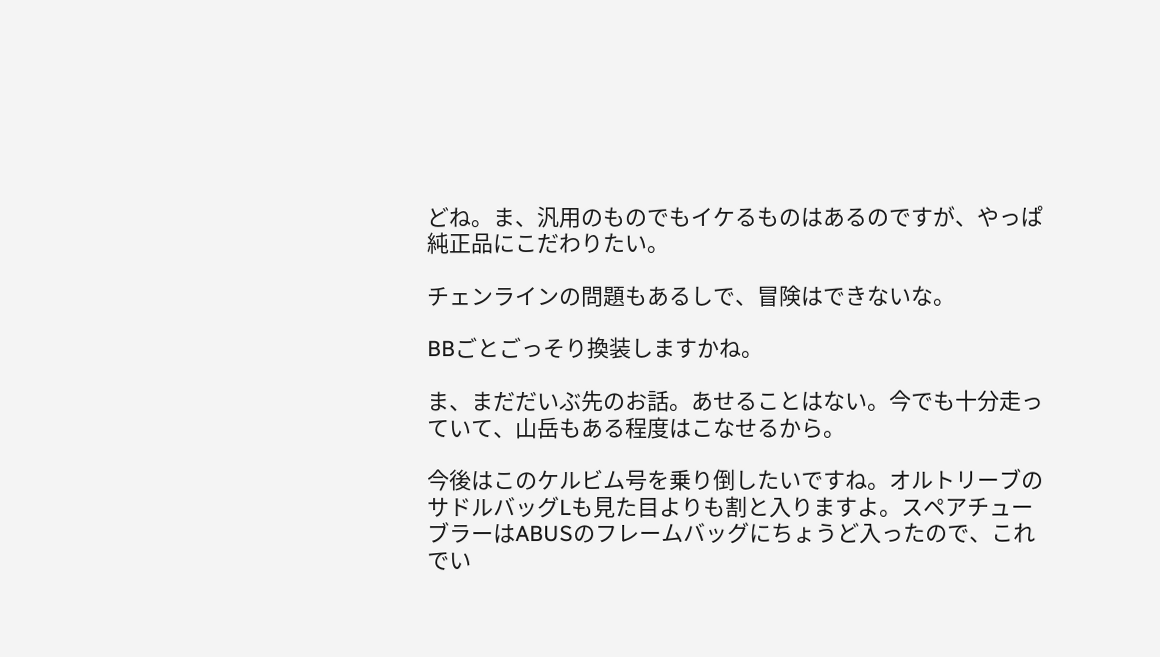どね。ま、汎用のものでもイケるものはあるのですが、やっぱ純正品にこだわりたい。

チェンラインの問題もあるしで、冒険はできないな。

BBごとごっそり換装しますかね。

ま、まだだいぶ先のお話。あせることはない。今でも十分走っていて、山岳もある程度はこなせるから。

今後はこのケルビム号を乗り倒したいですね。オルトリーブのサドルバッグLも見た目よりも割と入りますよ。スペアチューブラーはABUSのフレームバッグにちょうど入ったので、これでい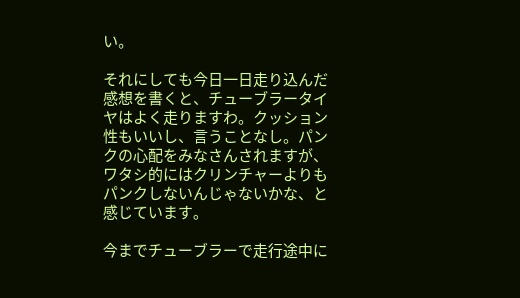い。

それにしても今日一日走り込んだ感想を書くと、チューブラータイヤはよく走りますわ。クッション性もいいし、言うことなし。パンクの心配をみなさんされますが、ワタシ的にはクリンチャーよりもパンクしないんじゃないかな、と感じています。

今までチューブラーで走行途中に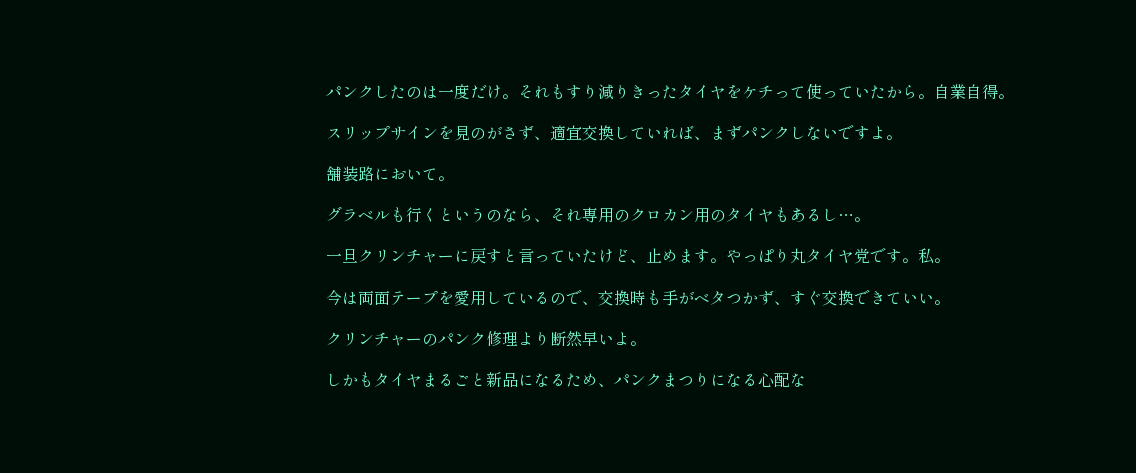パンクしたのは一度だけ。それもすり減りきったタイヤをケチって使っていたから。自業自得。

スリップサインを見のがさず、適宜交換していれば、まずパンクしないですよ。

舗装路において。

グラベルも行くというのなら、それ専用のクロカン用のタイヤもあるし…。

一旦クリンチャーに戻すと言っていたけど、止めます。やっぱり丸タイヤ党です。私。

今は両面テープを愛用しているので、交換時も手がベタつかず、すぐ交換できていい。

クリンチャーのパンク修理より断然早いよ。

しかもタイヤまるごと新品になるため、パンクまつりになる心配な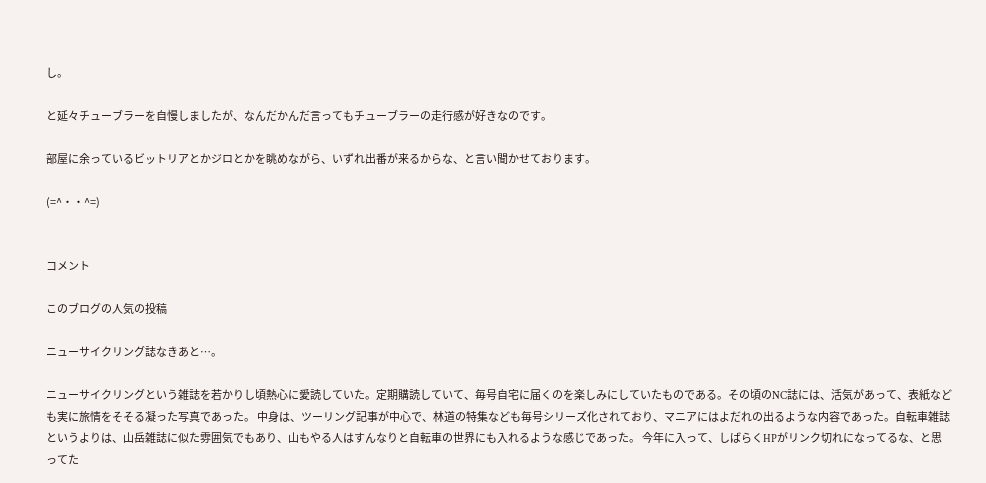し。

と延々チューブラーを自慢しましたが、なんだかんだ言ってもチューブラーの走行感が好きなのです。

部屋に余っているビットリアとかジロとかを眺めながら、いずれ出番が来るからな、と言い聞かせております。

(=^・・^=)


コメント

このブログの人気の投稿

ニューサイクリング誌なきあと…。

ニューサイクリングという雑誌を若かりし頃熱心に愛読していた。定期購読していて、毎号自宅に届くのを楽しみにしていたものである。その頃のNC誌には、活気があって、表紙なども実に旅情をそそる凝った写真であった。 中身は、ツーリング記事が中心で、林道の特集なども毎号シリーズ化されており、マニアにはよだれの出るような内容であった。自転車雑誌というよりは、山岳雑誌に似た雰囲気でもあり、山もやる人はすんなりと自転車の世界にも入れるような感じであった。 今年に入って、しばらくHPがリンク切れになってるな、と思ってた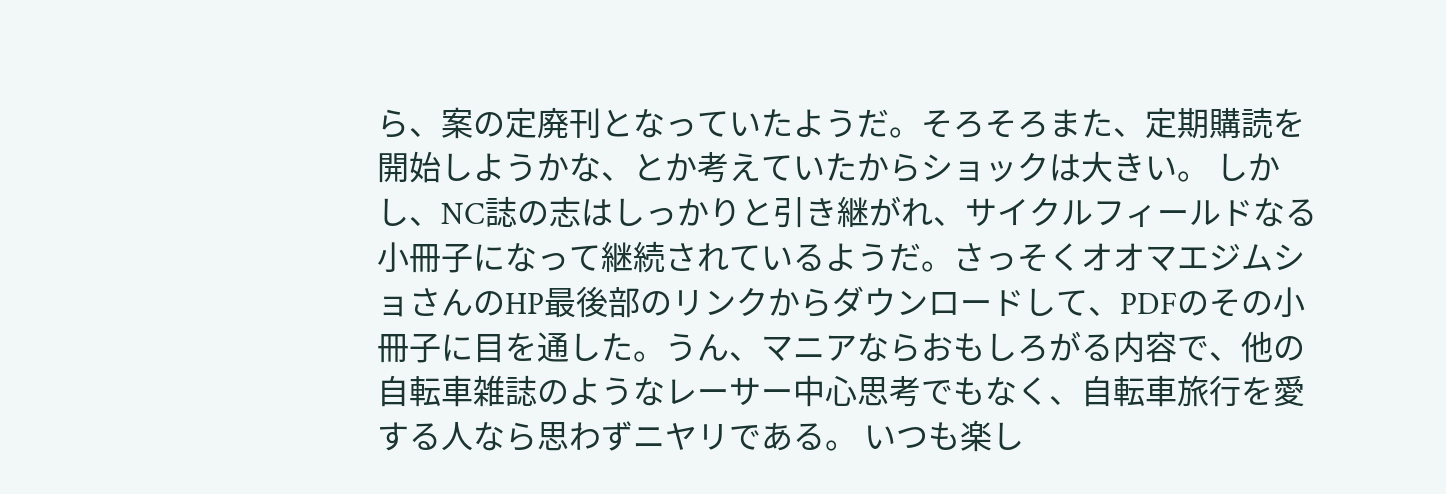ら、案の定廃刊となっていたようだ。そろそろまた、定期購読を開始しようかな、とか考えていたからショックは大きい。 しかし、NC誌の志はしっかりと引き継がれ、サイクルフィールドなる小冊子になって継続されているようだ。さっそくオオマエジムショさんのHP最後部のリンクからダウンロードして、PDFのその小冊子に目を通した。うん、マニアならおもしろがる内容で、他の自転車雑誌のようなレーサー中心思考でもなく、自転車旅行を愛する人なら思わずニヤリである。 いつも楽し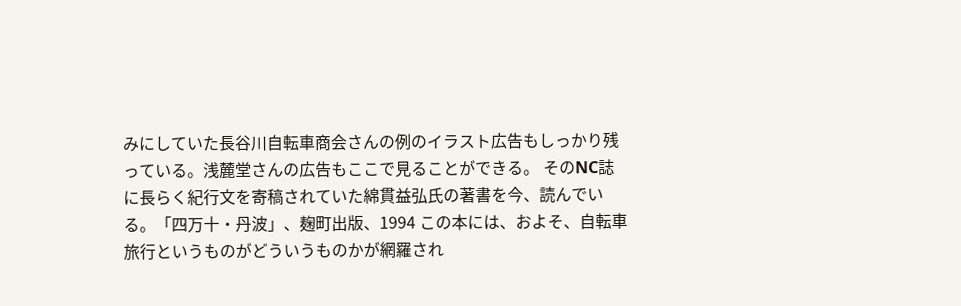みにしていた長谷川自転車商会さんの例のイラスト広告もしっかり残っている。浅麓堂さんの広告もここで見ることができる。 そのNC誌に長らく紀行文を寄稿されていた綿貫益弘氏の著書を今、読んでいる。「四万十・丹波」、麹町出版、1994 この本には、およそ、自転車旅行というものがどういうものかが網羅され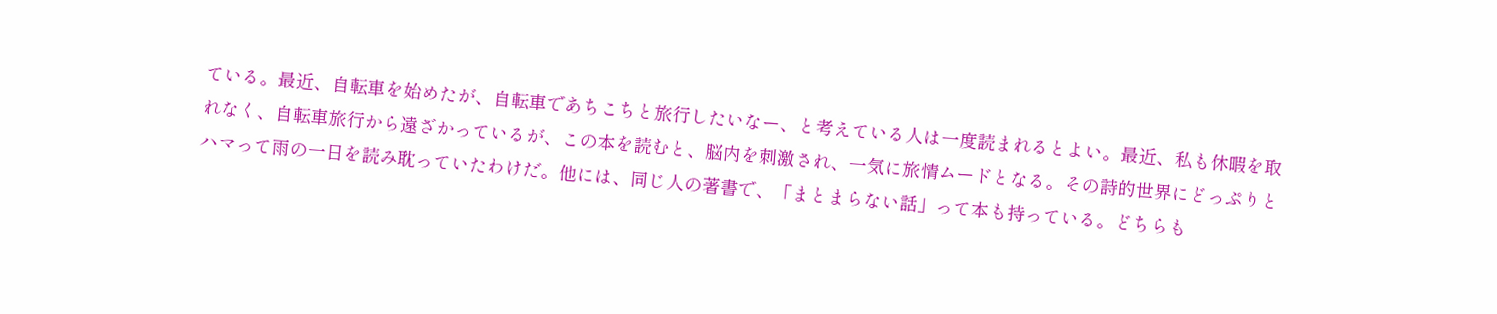ている。最近、自転車を始めたが、自転車であちこちと旅行したいなー、と考えている人は一度読まれるとよい。最近、私も休暇を取れなく、自転車旅行から遠ざかっているが、この本を読むと、脳内を刺激され、一気に旅情ムードとなる。その詩的世界にどっぷりとハマって雨の一日を読み耽っていたわけだ。他には、同じ人の著書で、「まとまらない話」って本も持っている。どちらも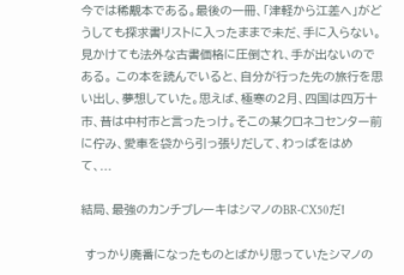今では稀覯本である。最後の一冊、「津軽から江差へ」がどうしても探求書リストに入ったままで未だ、手に入らない。見かけても法外な古書価格に圧倒され、手が出ないのである。 この本を読んでいると、自分が行った先の旅行を思い出し、夢想していた。思えば、極寒の2月、四国は四万十市、昔は中村市と言ったっけ。そこの某クロネコセンター前に佇み、愛車を袋から引っ張りだして、わっぱをはめて、...

結局、最強のカンチブレーキはシマノのBR-CX50だ!

 すっかり廃番になったものとばかり思っていたシマノの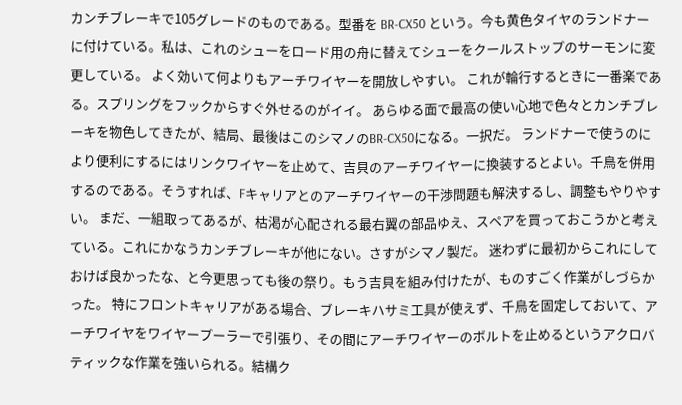カンチブレーキで105グレードのものである。型番を BR-CX50 という。今も黄色タイヤのランドナーに付けている。私は、これのシューをロード用の舟に替えてシューをクールストップのサーモンに変更している。 よく効いて何よりもアーチワイヤーを開放しやすい。 これが輪行するときに一番楽である。スプリングをフックからすぐ外せるのがイイ。 あらゆる面で最高の使い心地で色々とカンチブレーキを物色してきたが、結局、最後はこのシマノのBR-CX50になる。一択だ。 ランドナーで使うのにより便利にするにはリンクワイヤーを止めて、吉貝のアーチワイヤーに換装するとよい。千鳥を併用するのである。そうすれば、Fキャリアとのアーチワイヤーの干渉問題も解決するし、調整もやりやすい。 まだ、一組取ってあるが、枯渇が心配される最右翼の部品ゆえ、スペアを買っておこうかと考えている。これにかなうカンチブレーキが他にない。さすがシマノ製だ。 迷わずに最初からこれにしておけば良かったな、と今更思っても後の祭り。もう吉貝を組み付けたが、ものすごく作業がしづらかった。 特にフロントキャリアがある場合、ブレーキハサミ工具が使えず、千鳥を固定しておいて、アーチワイヤをワイヤープーラーで引張り、その間にアーチワイヤーのボルトを止めるというアクロバティックな作業を強いられる。結構ク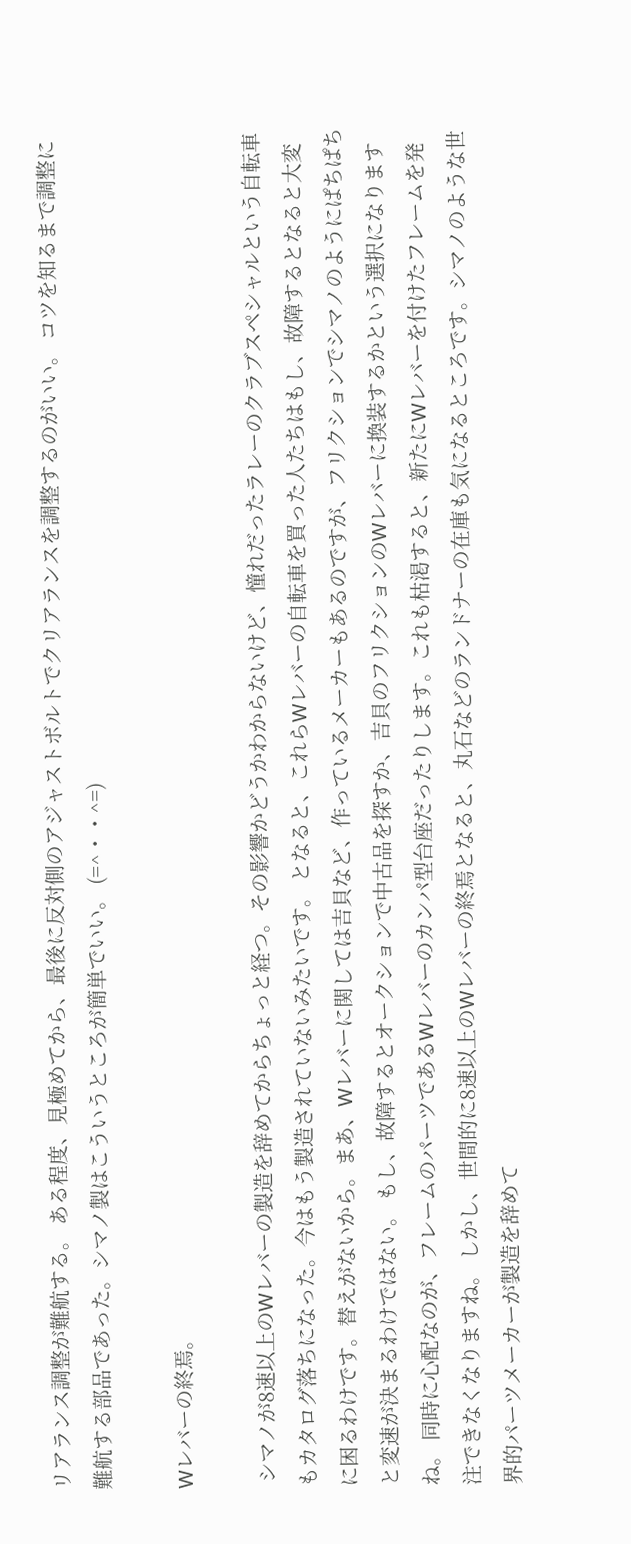リアランス調整が難航する。 ある程度、見極めてから、最後に反対側のアジャストボルトでクリアランスを調整するのがいい。 コツを知るまで調整に難航する部品であった。シマノ製はこういうところが簡単でいい。 (=^・・^=)

Wレバーの終焉。

 シマノが8速以上のWレバーの製造を辞めてからちょっと経つ。その影響かどうかわからないけど、憧れだったラレーのクラブスペシャルという自転車もカタログ落ちになった。今はもう製造されていないみたいです。 となると、これらWレバーの自転車を買った人たちはもし、故障するとなると大変に困るわけです。替えがないから。まあ、Wレバーに関しては吉貝など、作っているメーカーもあるのですが、フリクションでシマノのようにぱちぱちと変速が決まるわけではない。 もし、故障するとオークションで中古品を探すか、吉貝のフリクションのWレバーに換装するかという選択になりますね。 同時に心配なのが、フレームのパーツであるWレバーのカンパ型台座だったりします。これも枯渇すると、新たにWレバーを付けたフレームを発注できなくなりますね。 しかし、世間的に8速以上のWレバーの終焉となると、丸石などのランドナーの在庫も気になるところです。シマノのような世界的パーツメーカーが製造を辞めて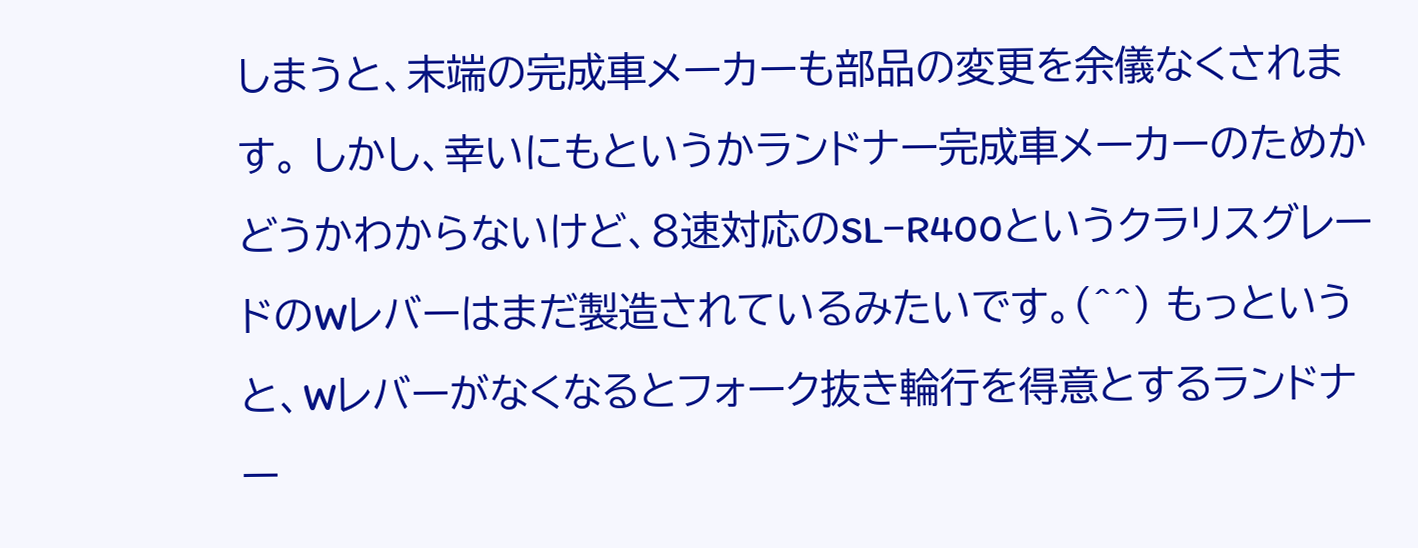しまうと、末端の完成車メーカーも部品の変更を余儀なくされます。 しかし、幸いにもというかランドナー完成車メーカーのためかどうかわからないけど、8速対応のSL−R400というクラリスグレードのWレバーはまだ製造されているみたいです。(^^) もっというと、Wレバーがなくなるとフォーク抜き輪行を得意とするランドナー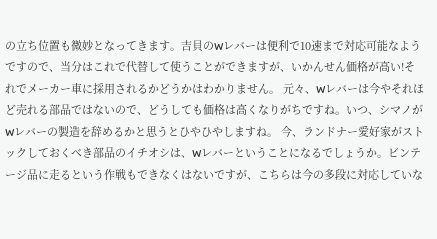の立ち位置も微妙となってきます。吉貝のWレバーは便利で10速まで対応可能なようですので、当分はこれで代替して使うことができますが、いかんせん価格が高い!それでメーカー車に採用されるかどうかはわかりません。 元々、Wレバーは今やそれほど売れる部品ではないので、どうしても価格は高くなりがちですね。いつ、シマノがWレバーの製造を辞めるかと思うとひやひやしますね。 今、ランドナー愛好家がストックしておくべき部品のイチオシは、Wレバーということになるでしょうか。ビンテージ品に走るという作戦もできなくはないですが、こちらは今の多段に対応していな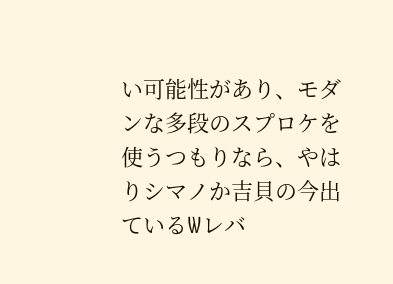い可能性があり、モダンな多段のスプロケを使うつもりなら、やはりシマノか吉貝の今出ているWレバ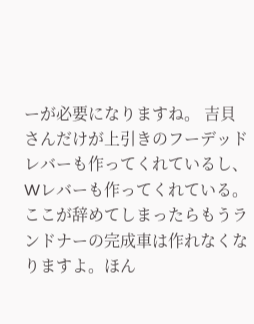ーが必要になりますね。 吉貝さんだけが上引きのフーデッドレバーも作ってくれているし、Wレバーも作ってくれている。ここが辞めてしまったらもうランドナーの完成車は作れなくなりますよ。ほん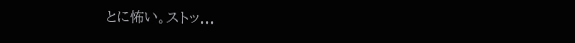とに怖い。ストッ...